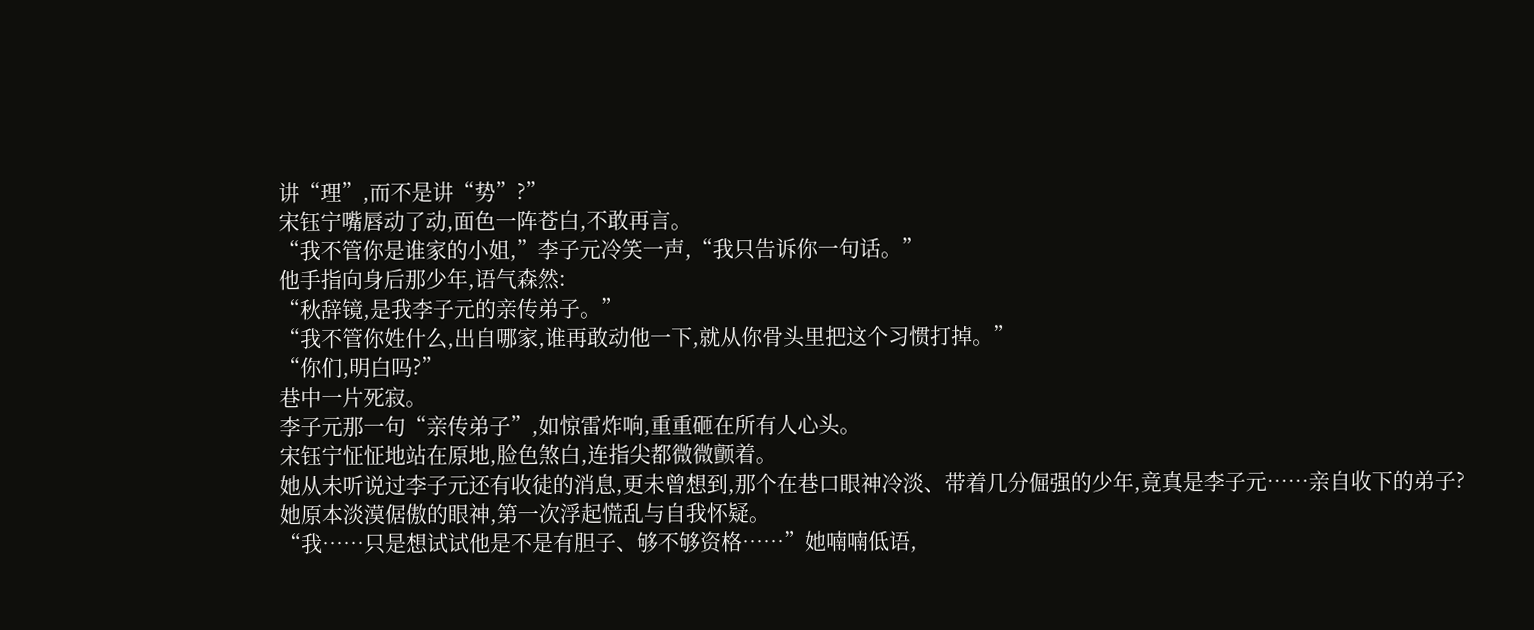讲“理”,而不是讲“势”?”
宋钰宁嘴唇动了动,面色一阵苍白,不敢再言。
“我不管你是谁家的小姐,”李子元冷笑一声,“我只告诉你一句话。”
他手指向身后那少年,语气森然:
“秋辞镜,是我李子元的亲传弟子。”
“我不管你姓什么,出自哪家,谁再敢动他一下,就从你骨头里把这个习惯打掉。”
“你们,明白吗?”
巷中一片死寂。
李子元那一句“亲传弟子”,如惊雷炸响,重重砸在所有人心头。
宋钰宁怔怔地站在原地,脸色煞白,连指尖都微微颤着。
她从未听说过李子元还有收徒的消息,更未曾想到,那个在巷口眼神冷淡、带着几分倔强的少年,竟真是李子元……亲自收下的弟子?
她原本淡漠倨傲的眼神,第一次浮起慌乱与自我怀疑。
“我……只是想试试他是不是有胆子、够不够资格……”她喃喃低语,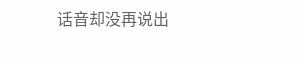话音却没再说出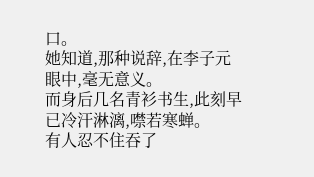口。
她知道,那种说辞,在李子元眼中,毫无意义。
而身后几名青衫书生,此刻早已冷汗淋漓,噤若寒蝉。
有人忍不住吞了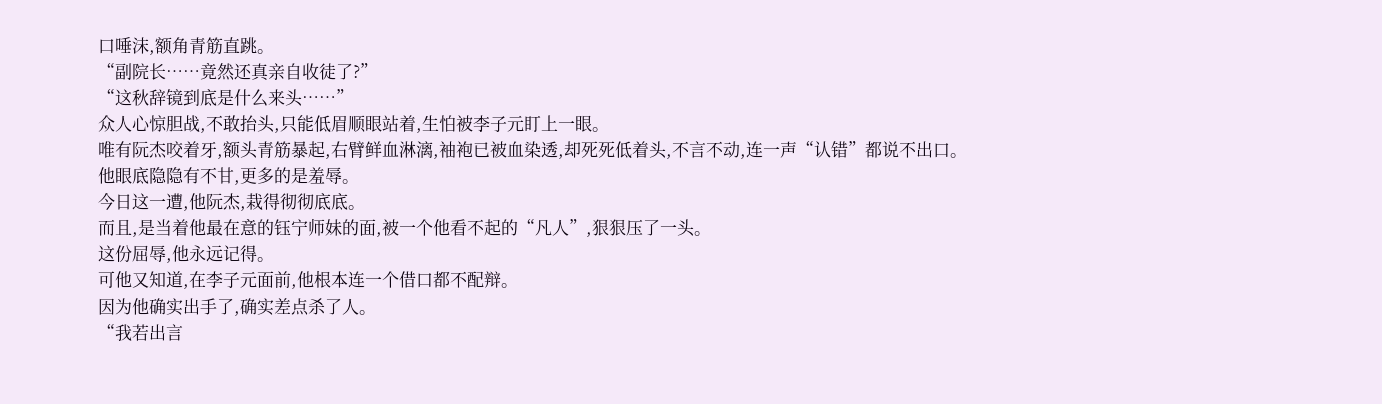口唾沫,额角青筋直跳。
“副院长……竟然还真亲自收徒了?”
“这秋辞镜到底是什么来头……”
众人心惊胆战,不敢抬头,只能低眉顺眼站着,生怕被李子元盯上一眼。
唯有阮杰咬着牙,额头青筋暴起,右臂鲜血淋漓,袖袍已被血染透,却死死低着头,不言不动,连一声“认错”都说不出口。
他眼底隐隐有不甘,更多的是羞辱。
今日这一遭,他阮杰,栽得彻彻底底。
而且,是当着他最在意的钰宁师妹的面,被一个他看不起的“凡人”,狠狠压了一头。
这份屈辱,他永远记得。
可他又知道,在李子元面前,他根本连一个借口都不配辩。
因为他确实出手了,确实差点杀了人。
“我若出言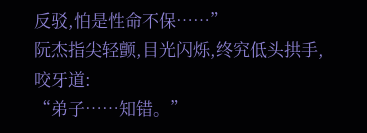反驳,怕是性命不保……”
阮杰指尖轻颤,目光闪烁,终究低头拱手,咬牙道:
“弟子……知错。”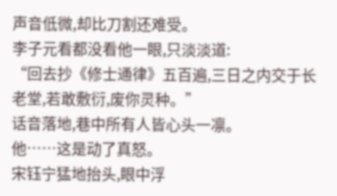声音低微,却比刀割还难受。
李子元看都没看他一眼,只淡淡道:
“回去抄《修士通律》五百遍,三日之内交于长老堂,若敢敷衍,废你灵种。”
话音落地,巷中所有人皆心头一凛。
他……这是动了真怒。
宋钰宁猛地抬头,眼中浮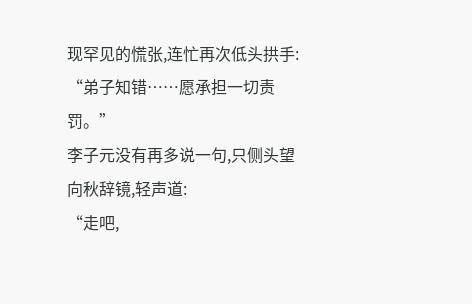现罕见的慌张,连忙再次低头拱手:
“弟子知错……愿承担一切责罚。”
李子元没有再多说一句,只侧头望向秋辞镜,轻声道:
“走吧,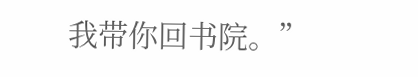我带你回书院。”